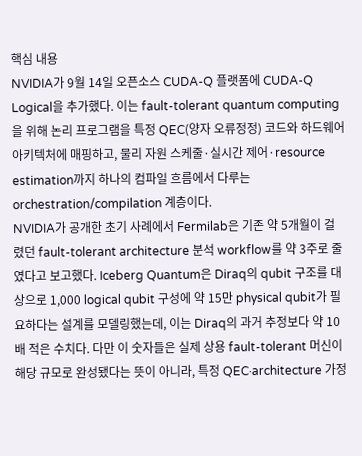핵심 내용
NVIDIA가 9월 14일 오픈소스 CUDA-Q 플랫폼에 CUDA-Q Logical을 추가했다. 이는 fault-tolerant quantum computing을 위해 논리 프로그램을 특정 QEC(양자 오류정정) 코드와 하드웨어 아키텍처에 매핑하고, 물리 자원 스케줄·실시간 제어·resource estimation까지 하나의 컴파일 흐름에서 다루는 orchestration/compilation 계층이다.
NVIDIA가 공개한 초기 사례에서 Fermilab은 기존 약 5개월이 걸렸던 fault-tolerant architecture 분석 workflow를 약 3주로 줄였다고 보고했다. Iceberg Quantum은 Diraq의 qubit 구조를 대상으로 1,000 logical qubit 구성에 약 15만 physical qubit가 필요하다는 설계를 모델링했는데, 이는 Diraq의 과거 추정보다 약 10배 적은 수치다. 다만 이 숫자들은 실제 상용 fault-tolerant 머신이 해당 규모로 완성됐다는 뜻이 아니라, 특정 QEC·architecture 가정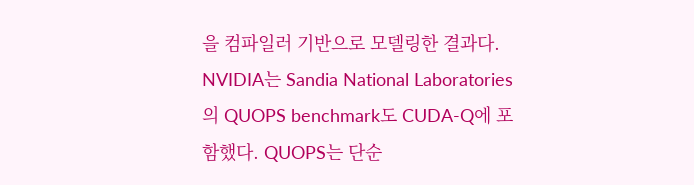을 컴파일러 기반으로 모델링한 결과다.
NVIDIA는 Sandia National Laboratories의 QUOPS benchmark도 CUDA-Q에 포함했다. QUOPS는 단순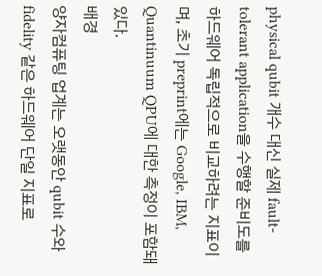physical qubit 개수 대신 실제 fault-tolerant application을 수행할 준비도를 하드웨어 독립적으로 비교하려는 지표이며, 초기 preprint에는 Google, IBM, Quantinuum QPU에 대한 측정이 포함돼 있다.
배경
양자컴퓨팅 업계는 오랫동안 qubit 수와 fidelity 같은 하드웨어 단일 지표로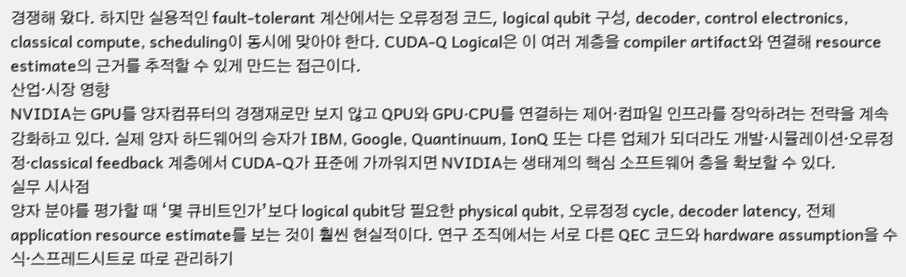경쟁해 왔다. 하지만 실용적인 fault-tolerant 계산에서는 오류정정 코드, logical qubit 구성, decoder, control electronics, classical compute, scheduling이 동시에 맞아야 한다. CUDA-Q Logical은 이 여러 계층을 compiler artifact와 연결해 resource estimate의 근거를 추적할 수 있게 만드는 접근이다.
산업·시장 영향
NVIDIA는 GPU를 양자컴퓨터의 경쟁재로만 보지 않고 QPU와 GPU·CPU를 연결하는 제어·컴파일 인프라를 장악하려는 전략을 계속 강화하고 있다. 실제 양자 하드웨어의 승자가 IBM, Google, Quantinuum, IonQ 또는 다른 업체가 되더라도 개발·시뮬레이션·오류정정·classical feedback 계층에서 CUDA-Q가 표준에 가까워지면 NVIDIA는 생태계의 핵심 소프트웨어 층을 확보할 수 있다.
실무 시사점
양자 분야를 평가할 때 ‘몇 큐비트인가’보다 logical qubit당 필요한 physical qubit, 오류정정 cycle, decoder latency, 전체 application resource estimate를 보는 것이 훨씬 현실적이다. 연구 조직에서는 서로 다른 QEC 코드와 hardware assumption을 수식·스프레드시트로 따로 관리하기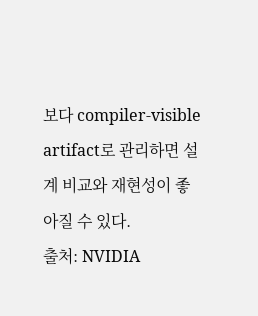보다 compiler-visible artifact로 관리하면 설계 비교와 재현성이 좋아질 수 있다.
출처: NVIDIA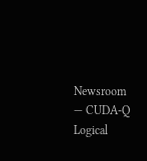Newsroom — CUDA-Q Logical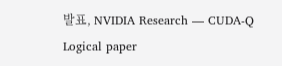발표, NVIDIA Research — CUDA-Q Logical paper